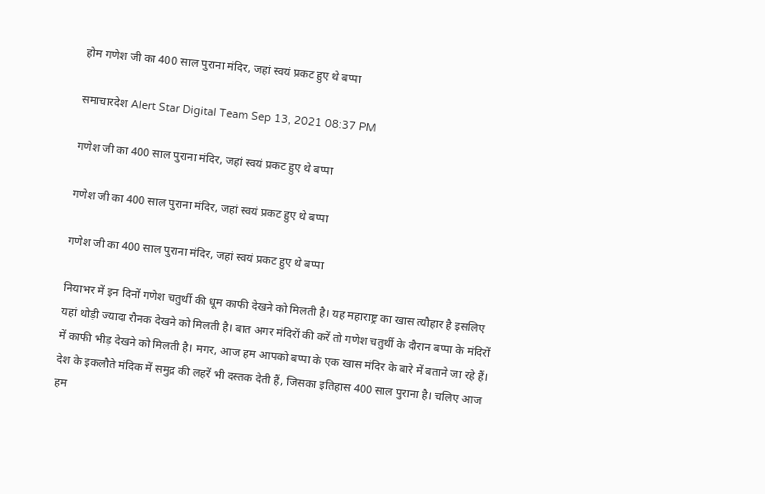होम गणेश जी का 400 साल पुराना मंदिर, जहां स्वयं प्रकट हुए थे बप्पा

समाचारदेश Alert Star Digital Team Sep 13, 2021 08:37 PM

गणेश जी का 400 साल पुराना मंदिर, जहां स्वयं प्रकट हुए थे बप्पा

गणेश जी का 400 साल पुराना मंदिर, जहां स्वयं प्रकट हुए थे बप्पा

गणेश जी का 400 साल पुराना मंदिर, जहां स्वयं प्रकट हुए थे बप्पा

नियाभर में इन दिनों गणेश चतुर्थी की धूम काफी देखने को मिलती है। यह महाराष्ट्र का खास त्यौहार है इसलिए यहां थोड़ी ज्यादा रौनक देखने को मिलती है। बात अगर मंदिरों की करें तो गणेश चतुर्थी के दौरान बप्पा के मंदिरों में काफी भीड़ देखने को मिलती है। मगर, आज हम आपको बप्पा के एक खास मंदिर के बारे में बताने जा रहे हैं। देश के इकलौते मंदिक में समुद्र की लहरें भी दस्तक देती हैं, जिसका इतिहास 400 साल पुराना है। चलिए आज हम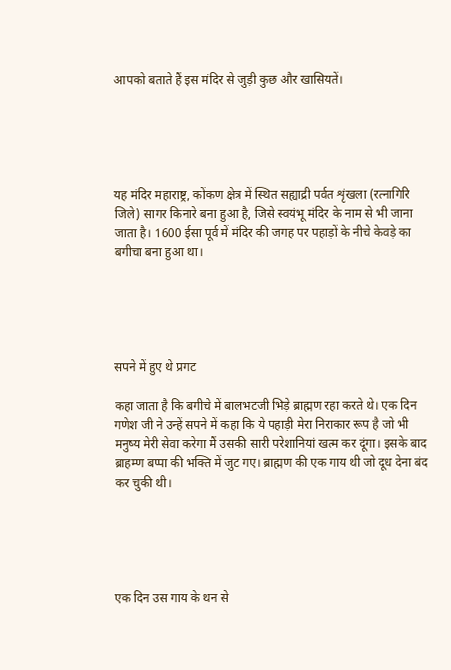आपको बताते हैं इस मंदिर से जुड़ी कुछ और खासियतें।





यह मंदिर महाराष्ट्र, कोंकण क्षेत्र में स्थित सह्याद्री पर्वत शृंखला (रत्नागिरि जिले) सागर किनारे बना हुआ है, जिसे स्वयंभू मंदिर के नाम से भी जाना जाता है। 1600 ईसा पूर्व में मंदिर की जगह पर पहाड़ों के नीचे केवड़े का बगीचा बना हुआ था।





सपने में हुए थे प्रगट

कहा जाता है कि बगीचे में बालभटजी भिड़े ब्राह्मण रहा करते थे। एक दिन गणेश जी ने उन्हें सपने में कहा कि ये पहाड़ी मेरा निराकार रूप है जो भी मनुष्य मेरी सेवा करेगा मैं उसकी सारी परेशानियां खत्म कर दूंगा। इसके बाद ब्राहम्ण बप्पा की भक्ति में जुट गए। ब्राह्मण की एक गाय थी जो दूध देना बंद कर चुकी थी।





एक दिन उस गाय के थन से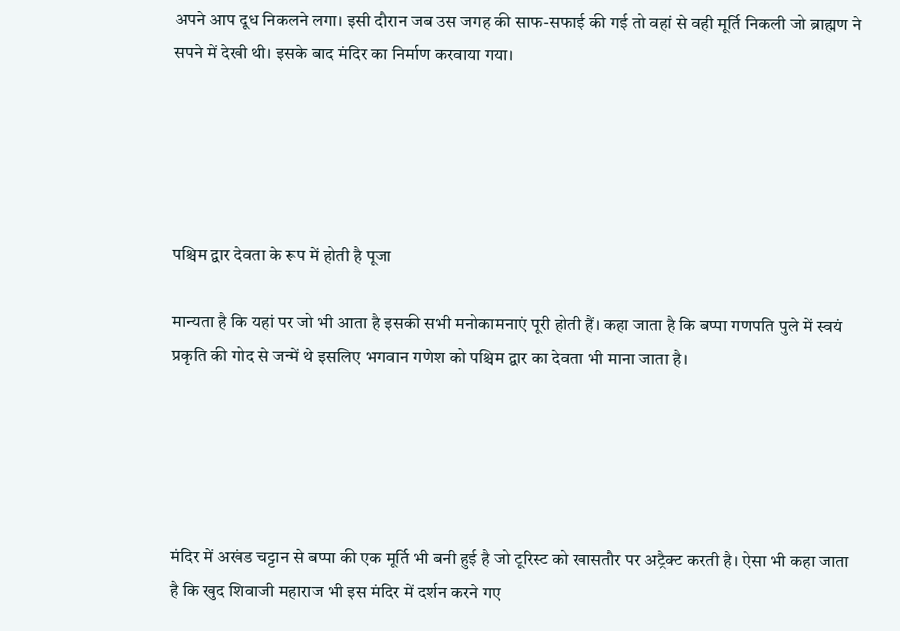अपने आप दूध निकलने लगा। इसी दौरान जब उस जगह की साफ-सफाई की गई तो वहां से वही मूर्ति निकली जो ब्राह्मण ने सपने में देखी थी। इसके बाद मंदिर का निर्माण करवाया गया।





पश्चिम द्वार देवता के रूप में होती है पूजा

मान्यता है कि यहां पर जो भी आता है इसकी सभी मनोकामनाएं पूरी होती हैं। कहा जाता है कि बप्पा गणपति पुले में स्वयं प्रकृति की गोद से जन्में थे इसलिए भगवान गणेश को पश्चिम द्वार का देवता भी माना जाता है।





मंदिर में अखंड चट्टान से बप्पा की एक मूर्ति भी बनी हुई है जो टूरिस्ट को खासतौर पर अट्रैक्ट करती है। ऐसा भी कहा जाता है कि खुद शिवाजी महाराज भी इस मंदिर में दर्शन करने गए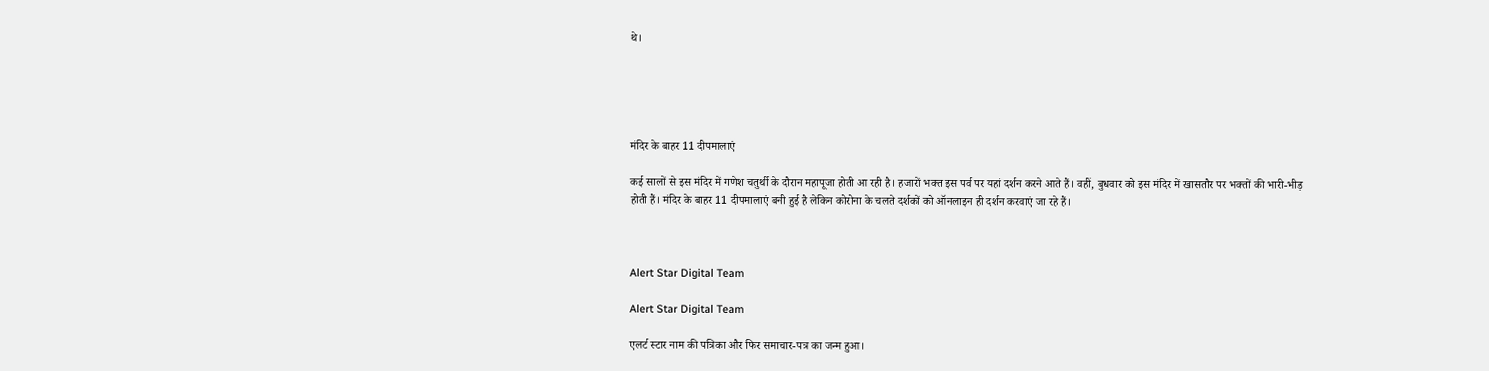थे।





मंदिर के बाहर 11 दीपमालाएं

कई सालों से इस मंदिर में गणेश चतुर्थी के दौरान महापूजा होती आ रही है। हजारों भक्त इस पर्व पर यहां दर्शन करने आते हैं। वहीं, बुधवार को इस मंदिर में खासतौर पर भक्तों की भारी-भीड़ होती हैं। मंदिर के बाहर 11 दीपमालाएं बनी हुई है लेकिन कोरोना के चलते दर्शकों को ऑनलाइन ही दर्शन करवाएं जा रहे हैं।



Alert Star Digital Team

Alert Star Digital Team

एलर्ट स्टार नाम की पत्रिका और फिर समाचार-पत्र का जन्म हुआ।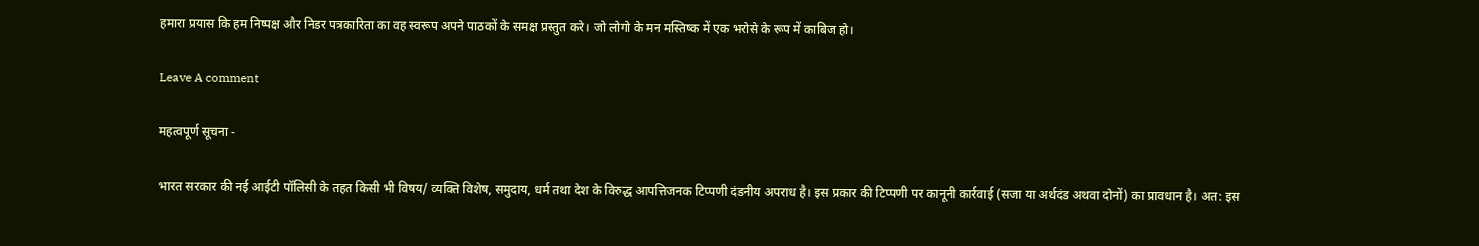हमारा प्रयास कि हम निष्पक्ष और निडर पत्रकारिता का वह स्वरूप अपने पाठकों के समक्ष प्रस्तुत करे। जो लोगो के मन मस्तिष्क में एक भरोसे के रूप में काबिज हो।

Leave A comment

महत्वपूर्ण सूचना -

भारत सरकार की नई आईटी पॉलिसी के तहत किसी भी विषय/ व्यक्ति विशेष, समुदाय, धर्म तथा देश के विरुद्ध आपत्तिजनक टिप्पणी दंडनीय अपराध है। इस प्रकार की टिप्पणी पर कानूनी कार्रवाई (सजा या अर्थदंड अथवा दोनों) का प्रावधान है। अत: इस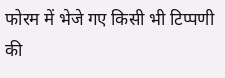फोरम में भेजे गए किसी भी टिप्पणी की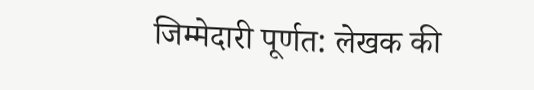जिम्मेदारी पूर्णत: लेखक की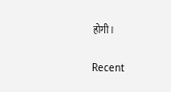होगी।

Recent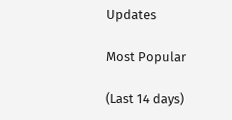Updates

Most Popular

(Last 14 days)